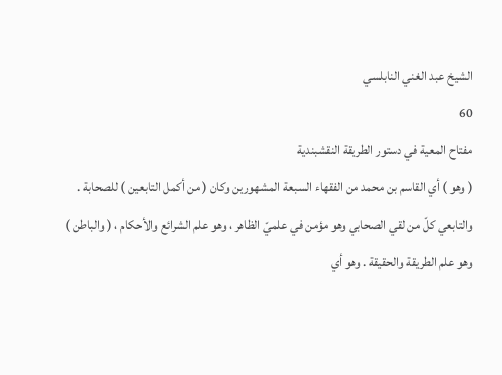الشيخ عبد الغني النابلسي
60
مفتاح المعية في دستور الطريقة النقشبندية
( وهو ) أي القاسم بن محمد من الفقهاء السبعة المشهورين وكان ( من أكمل التابعين ) للصحابة . والتابعي كلّ من لقي الصحابي وهو مؤمن في علميّ الظاهر ، وهو علم الشرائع والأحكام ، ( والباطن ) وهو علم الطريقة والحقيقة . وهو أي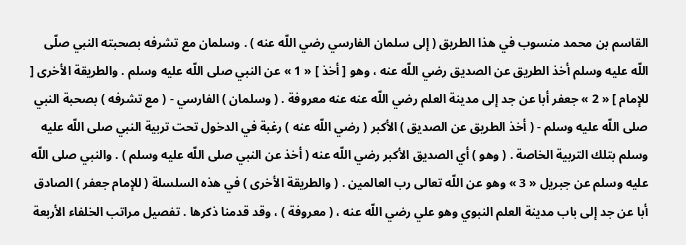القاسم بن محمد منسوب في هذا الطريق ( إلى سلمان الفارسي رضي اللّه عنه ) . وسلمان مع تشرفه بصحبته النبي صلّى اللّه عليه وسلم أخذ الطريق عن الصديق رضي اللّه عنه ، وهو [ أخذ ] « 1 » عن النبي صلى اللّه عليه وسلم . والطريقة الأخرى [ للإمام ] « 2 » جعفر أبا عن جد إلى مدينة العلم رضي اللّه عنه عنه معروفة . ( وسلمان ) الفارسي - ( مع تشرفه ) بصحبة النبي صلى اللّه عليه وسلم - ( أخذ الطريق عن الصديق ) الأكبر ( رضي اللّه عنه ) رغبة في الدخول تحت تربية النبي صلى اللّه عليه وسلم بتلك التربية الخاصة . ( وهو ) أي الصديق الأكبر رضي اللّه عنه ( أخذ عن النبي صلى اللّه عليه وسلم ) . والنبي صلى اللّه عليه وسلم عن جبريل « 3 » وهو عن اللّه تعالى رب العالمين . ( والطريقة الأخرى ) في هذه السلسلة ( للإمام جعفر ) الصادق أبا عن جد إلى باب مدينة العلم النبوي وهو علي رضي اللّه عنه ، ( معروفة ) ، وقد قدمنا ذكرها . تفصيل مراتب الخلفاء الأربعة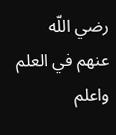رضي اللّه عنهم في العلم واعلم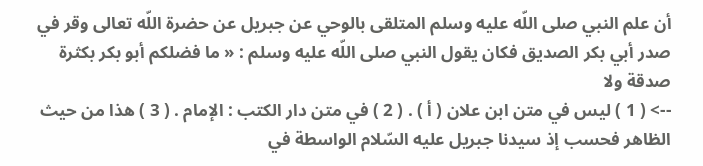أن علم النبي صلى اللّه عليه وسلم المتلقى بالوحي عن جبريل عن حضرة اللّه تعالى وقر في صدر أبي بكر الصديق فكان يقول النبي صلى اللّه عليه وسلم : « ما فضلكم أبو بكر بكثرة صدقة ولا
--> ( 1 ) ليس في متن ابن علان ( أ ) . ( 2 ) في متن دار الكتب : الإمام . ( 3 ) هذا من حيث الظاهر فحسب إذ سيدنا جبريل عليه السّلام الواسطة في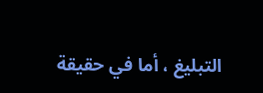التبليغ ، أما في حقيقة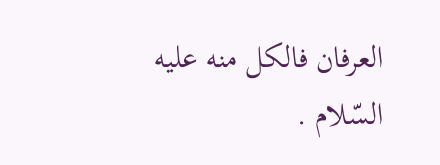العرفان فالكل منه عليه السّلام .